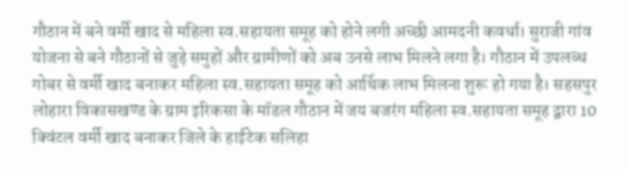गौठान में बने वर्मी खाद से महिला स्व.सहायता समूह को होने लगी अच्छी आमदनी कवर्धा। सुराजी गांव योजना से बने गौठानों से जुड़े समुहों और ग्रामीणों को अब उनसे लाभ मिलने लगा है। गौठान में उपलब्ध गोबर से वर्मी खाद बनाकर महिला स्व.सहायता समूह को आर्थिक लाभ मिलना शुरू हो गया है। सहसपुर लोहारा विकासखण्ड के ग्राम इरिकसा के मॉडल गौठान में जय बजरंग महिला स्व.सहायता समूह द्वारा 10 क्विंटल वर्मी खाद बनाकर जिले के हाईटेक सलिहा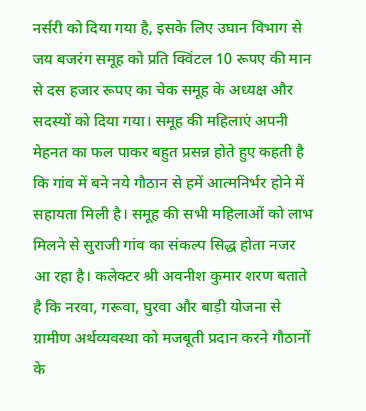नर्सरी को दिया गया है, इसके लिए उघान विभाग से जय बजरंग समूह को प्रति क्विंटल 10 रूपए की मान से दस हजार रूपए का चेक समूह के अध्यक्ष और सदस्यों को दिया गया। समूह की महिलाएं अपनी मेहनत का फल पाकर बहुत प्रसन्न होते हुए कहती है कि गांव में बने नये गौठान से हमें आत्मनिर्भर होने में सहायता मिली है। समूह की सभी महिलाओं को लाभ मिलने से सुराजी गांव का संकल्प सिद्ध होता नजर आ रहा है। कलेक्टर श्री अवनीश कुमार शरण बताते है कि नरवा, गरूवा, घुरवा और बाड़ी योजना से ग्रामीण अर्थव्यवस्था को मजबूती प्रदान करने गौठानों के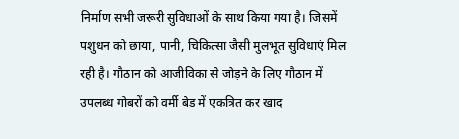निर्माण सभी जरूरी सुविधाओं के साथ किया गया है। जिसमें पशुधन को छाया, पानी, चिकित्सा जैसी मुलभूत सुविधाएं मिल रही है। गौठान को आजीविका से जोड़ने के लिए गौठान में उपलब्ध गोबरों को वर्मी बेड में एकत्रित कर खाद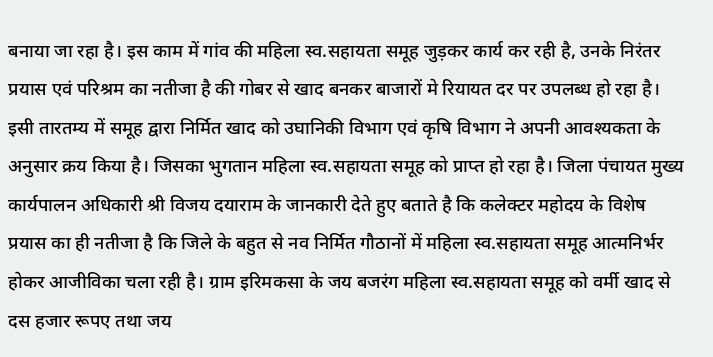बनाया जा रहा है। इस काम में गांव की महिला स्व.सहायता समूह जुड़कर कार्य कर रही है, उनके निरंतर प्रयास एवं परिश्रम का नतीजा है की गोबर से खाद बनकर बाजारों मे रियायत दर पर उपलब्ध हो रहा है। इसी तारतम्य में समूह द्वारा निर्मित खाद को उघानिकी विभाग एवं कृषि विभाग ने अपनी आवश्यकता के अनुसार क्रय किया है। जिसका भुगतान महिला स्व.सहायता समूह को प्राप्त हो रहा है। जिला पंचायत मुख्य कार्यपालन अधिकारी श्री विजय दयाराम के जानकारी देते हुए बताते है कि कलेक्टर महोदय के विशेष प्रयास का ही नतीजा है कि जिले के बहुत से नव निर्मित गौठानों में महिला स्व.सहायता समूह आत्मनिर्भर होकर आजीविका चला रही है। ग्राम इरिमकसा के जय बजरंग महिला स्व.सहायता समूह को वर्मी खाद से दस हजार रूपए तथा जय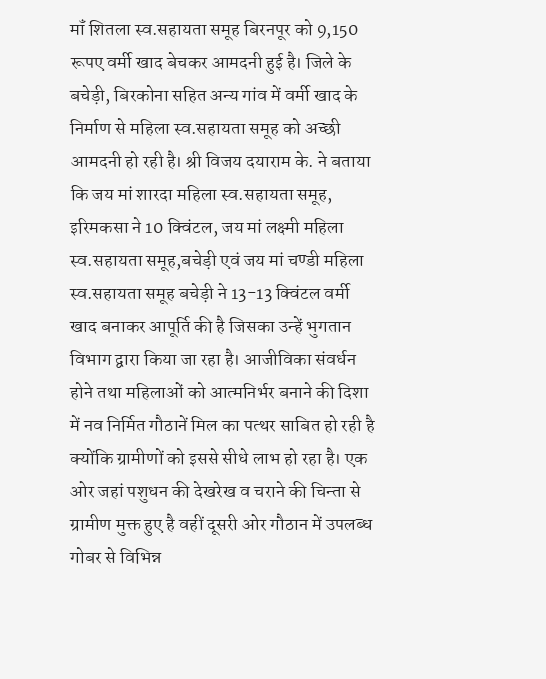मॉं शितला स्व.सहायता समूह बिरनपूर को 9,150 रूपए वर्मी खाद बेचकर आमदनी हुई है। जिले के बचेड़ी, बिरकोना सहित अन्य गांव में वर्मी खाद के निर्माण से महिला स्व.सहायता समूह को अच्छी आमदनी हो रही है। श्री विजय दयाराम के. ने बताया कि जय मां शारदा महिला स्व.सहायता समूह, इरिमकसा ने 10 क्विंटल, जय मां लक्ष्मी महिला स्व.सहायता समूह,बचेड़ी एवं जय मां चण्डी महिला स्व.सहायता समूह बचेड़ी ने 13-13 क्विंटल वर्मी खाद बनाकर आपूर्ति की है जिसका उन्हें भुगतान विभाग द्वारा किया जा रहा है। आजीविका संवर्धन होने तथा महिलाओं को आत्मनिर्भर बनाने की दिशा में नव निर्मित गौठानें मिल का पत्थर साबित हो रही है क्योंकि ग्रामीणों को इससे सीधे लाभ हो रहा है। एक ओर जहां पशुधन की देखरेख व चराने की चिन्ता से ग्रामीण मुक्त हुए है वहीं दूसरी ओर गौठान में उपलब्ध गोबर से विभिन्न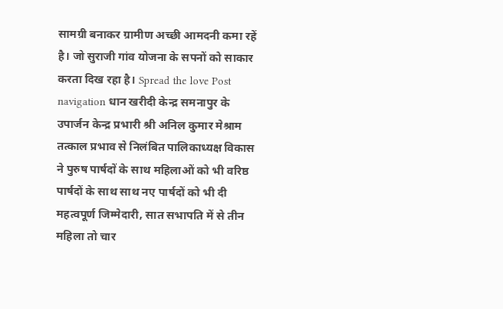सामग्री बनाकर ग्रामीण अच्छी आमदनी कमा रहें है। जो सुराजी गांव योजना के सपनों को साकार करता दिख रहा है। Spread the love Post navigation धान खरीदी केन्द्र समनापुर के उपार्जन केन्द्र प्रभारी श्री अनिल कुमार मेश्राम तत्काल प्रभाव से निलंबित पालिकाध्यक्ष विकास ने पुरुष पार्षदों के साथ महिलाओं को भी वरिष्ठ पार्षदों के साथ साथ नए पार्षदों को भी दी महत्वपूर्ण जिम्मेदारी, सात सभापति में से तीन महिला तो चार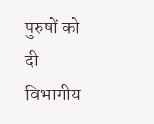पुरुषों को दी विभागीय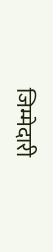जिम्मेदारी